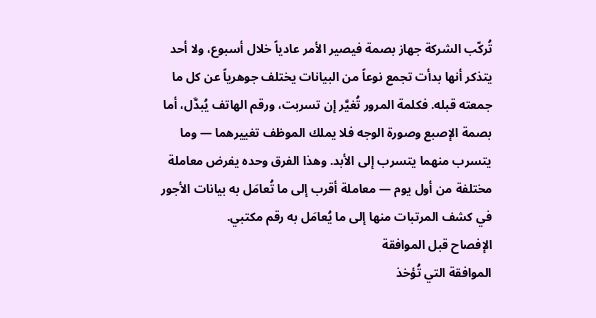تُركّب الشركة جهاز بصمة فيصير الأمر عادياً خلال أسبوع، ولا أحد يتذكر أنها بدأت تجمع نوعاً من البيانات يختلف جوهرياً عن كل ما جمعته قبله. فكلمة المرور تُغيَّر إن تسربت، ورقم الهاتف يُبدَّل، أما بصمة الإصبع وصورة الوجه فلا يملك الموظف تغييرهما — وما يتسرب منهما يتسرب إلى الأبد. وهذا الفرق وحده يفرض معاملة مختلفة من أول يوم — معاملة أقرب إلى ما تُعامَل به بيانات الأجور في كشف المرتبات منها إلى ما يُعامَل به رقم مكتبي.
الإفصاح قبل الموافقة
الموافقة التي تُؤخذ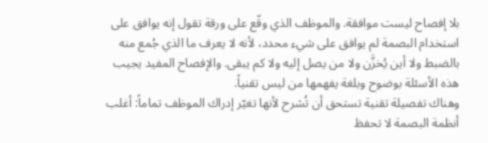بلا إفصاح ليست موافقة. والموظف الذي وقّع على ورقة تقول إنه يوافق على استخدام البصمة لم يوافق على شيء محدد، لأنه لا يعرف ما الذي جُمع منه بالضبط ولا أين يُخزَّن ولا من يصل إليه ولا كم يبقى. والإفصاح المفيد يجيب هذه الأسئلة بوضوح وبلغة يفهمها من ليس تقنياً.
وهناك تفصيلة تقنية تستحق أن تُشرح لأنها تغيّر إدراك الموظف تماماً: أغلب أنظمة البصمة لا تحفظ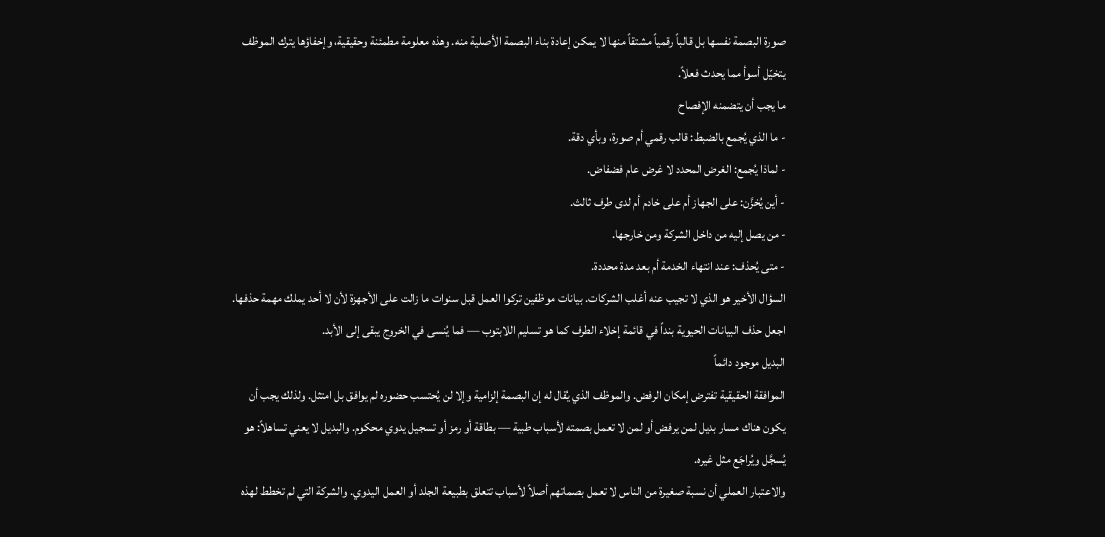صورة البصمة نفسها بل قالباً رقمياً مشتقاً منها لا يمكن إعادة بناء البصمة الأصلية منه. وهذه معلومة مطمئنة وحقيقية، وإخفاؤها يترك الموظف يتخيّل أسوأ مما يحدث فعلاً.
ما يجب أن يتضمنه الإفصاح
- ما الذي يُجمع بالضبط: قالب رقمي أم صورة، وبأي دقة.
- لماذا يُجمع: الغرض المحدد لا غرض عام فضفاض.
- أين يُخزَّن: على الجهاز أم على خادم أم لدى طرف ثالث.
- من يصل إليه من داخل الشركة ومن خارجها.
- متى يُحذف: عند انتهاء الخدمة أم بعد مدة محددة.
السؤال الأخير هو الذي لا تجيب عنه أغلب الشركات. بيانات موظفين تركوا العمل قبل سنوات ما زالت على الأجهزة لأن لا أحد يملك مهمة حذفها. اجعل حذف البيانات الحيوية بنداً في قائمة إخلاء الطرف كما هو تسليم اللابتوب — فما يُنسى في الخروج يبقى إلى الأبد.
البديل موجود دائماً
الموافقة الحقيقية تفترض إمكان الرفض. والموظف الذي يُقال له إن البصمة إلزامية وإلا لن يُحتسب حضوره لم يوافق بل امتثل. ولذلك يجب أن يكون هناك مسار بديل لمن يرفض أو لمن لا تعمل بصمته لأسباب طبية — بطاقة أو رمز أو تسجيل يدوي محكوم. والبديل لا يعني تساهلاً: هو يُسجَّل ويُراجَع مثل غيره.
والاعتبار العملي أن نسبة صغيرة من الناس لا تعمل بصماتهم أصلاً لأسباب تتعلق بطبيعة الجلد أو العمل اليدوي. والشركة التي لم تخطط لهذه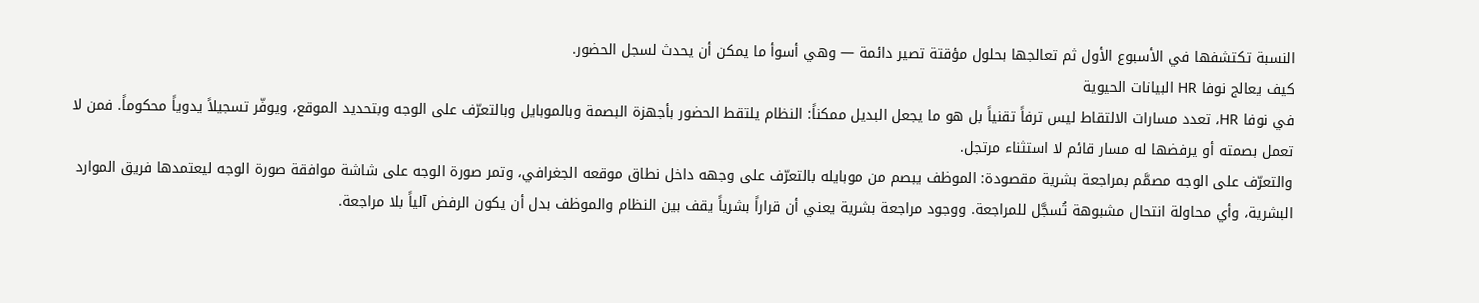النسبة تكتشفها في الأسبوع الأول ثم تعالجها بحلول مؤقتة تصير دائمة — وهي أسوأ ما يمكن أن يحدث لسجل الحضور.
كيف يعالج نوفا HR البيانات الحيوية
في نوفا HR، تعدد مسارات الالتقاط ليس ترفاً تقنياً بل هو ما يجعل البديل ممكناً: النظام يلتقط الحضور بأجهزة البصمة وبالموبايل وبالتعرّف على الوجه وبتحديد الموقع، ويوفّر تسجيلاً يدوياً محكوماً. فمن لا تعمل بصمته أو يرفضها له مسار قائم لا استثناء مرتجل.
والتعرّف على الوجه مصمَّم بمراجعة بشرية مقصودة: الموظف يبصم من موبايله بالتعرّف على وجهه داخل نطاق موقعه الجغرافي، وتمر صورة الوجه على شاشة موافقة صورة الوجه ليعتمدها فريق الموارد البشرية، وأي محاولة انتحال مشبوهة تُسجَّل للمراجعة. ووجود مراجعة بشرية يعني أن قراراً بشرياً يقف بين النظام والموظف بدل أن يكون الرفض آلياً بلا مراجعة.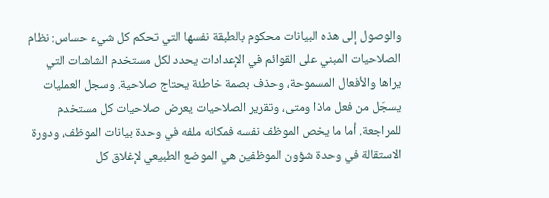والوصول إلى هذه البيانات محكوم بالطبقة نفسها التي تحكم كل شيء حساس: نظام الصلاحيات المبني على القوائم في الإعدادات يحدد لكل مستخدم الشاشات التي يراها والأفعال المسموحة، وحذف بصمة خاطئة يحتاج صلاحية. وسجل العمليات يسجّل من فعل ماذا ومتى، وتقرير الصلاحيات يعرض صلاحيات كل مستخدم للمراجعة. أما ما يخص الموظف نفسه فمكانه ملفه في وحدة بيانات الموظف، ودورة الاستقالة في وحدة شؤون الموظفين هي الموضع الطبيعي لإغلاق كل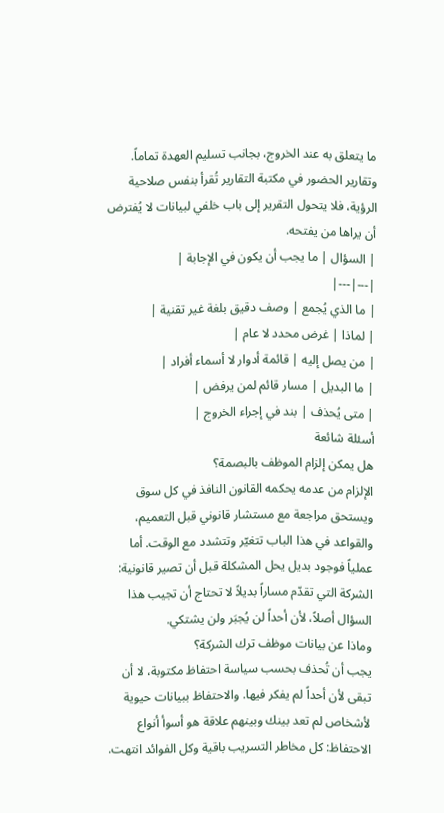ما يتعلق به عند الخروج، بجانب تسليم العهدة تماماً. وتقارير الحضور في مكتبة التقارير تُقرأ بنفس صلاحية الرؤية، فلا يتحول التقرير إلى باب خلفي لبيانات لا يُفترض أن يراها من يفتحه.
| السؤال | ما يجب أن يكون في الإجابة |
|---|---|
| ما الذي يُجمع | وصف دقيق بلغة غير تقنية |
| لماذا | غرض محدد لا عام |
| من يصل إليه | قائمة أدوار لا أسماء أفراد |
| ما البديل | مسار قائم لمن يرفض |
| متى يُحذف | بند في إجراء الخروج |
أسئلة شائعة
هل يمكن إلزام الموظف بالبصمة؟
الإلزام من عدمه يحكمه القانون النافذ في كل سوق ويستحق مراجعة مع مستشار قانوني قبل التعميم، والقواعد في هذا الباب تتغيّر وتتشدد مع الوقت. أما عملياً فوجود بديل يحل المشكلة قبل أن تصير قانونية: الشركة التي تقدّم مساراً بديلاً لا تحتاج أن تجيب هذا السؤال أصلاً، لأن أحداً لن يُجبَر ولن يشتكي.
وماذا عن بيانات موظف ترك الشركة؟
يجب أن تُحذف بحسب سياسة احتفاظ مكتوبة، لا أن تبقى لأن أحداً لم يفكر فيها. والاحتفاظ ببيانات حيوية لأشخاص لم تعد بينك وبينهم علاقة هو أسوأ أنواع الاحتفاظ: كل مخاطر التسريب باقية وكل الفوائد انتهت.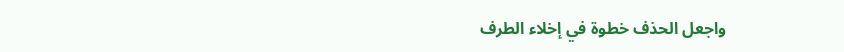واجعل الحذف خطوة في إخلاء الطرف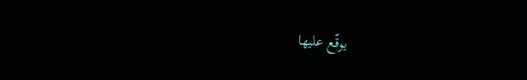يوقّع عليها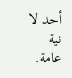أحد لا نية عامة.